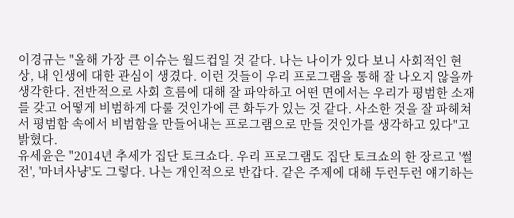이경규는 "올해 가장 큰 이슈는 월드컵일 것 같다. 나는 나이가 있다 보니 사회적인 현상, 내 인생에 대한 관심이 생겼다. 이런 것들이 우리 프로그램을 통해 잘 나오지 않을까 생각한다. 전반적으로 사회 흐름에 대해 잘 파악하고 어떤 면에서는 우리가 평범한 소재를 갖고 어떻게 비범하게 다룰 것인가에 큰 화두가 있는 것 같다. 사소한 것을 잘 파헤쳐서 평범함 속에서 비범함을 만들어내는 프로그램으로 만들 것인가를 생각하고 있다"고 밝혔다.
유세윤은 "2014년 추세가 집단 토크쇼다. 우리 프로그램도 집단 토크쇼의 한 장르고 '썰전', '마녀사냥'도 그렇다. 나는 개인적으로 반갑다. 같은 주제에 대해 두런두런 얘기하는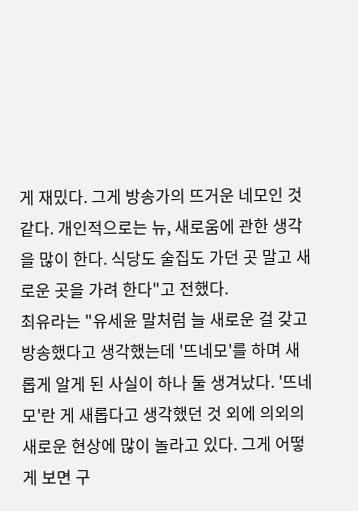게 재밌다. 그게 방송가의 뜨거운 네모인 것 같다. 개인적으로는 뉴, 새로움에 관한 생각을 많이 한다. 식당도 술집도 가던 곳 말고 새로운 곳을 가려 한다"고 전했다.
최유라는 "유세윤 말처럼 늘 새로운 걸 갖고 방송했다고 생각했는데 '뜨네모'를 하며 새롭게 알게 된 사실이 하나 둘 생겨났다. '뜨네모'란 게 새롭다고 생각했던 것 외에 의외의 새로운 현상에 많이 놀라고 있다. 그게 어떻게 보면 구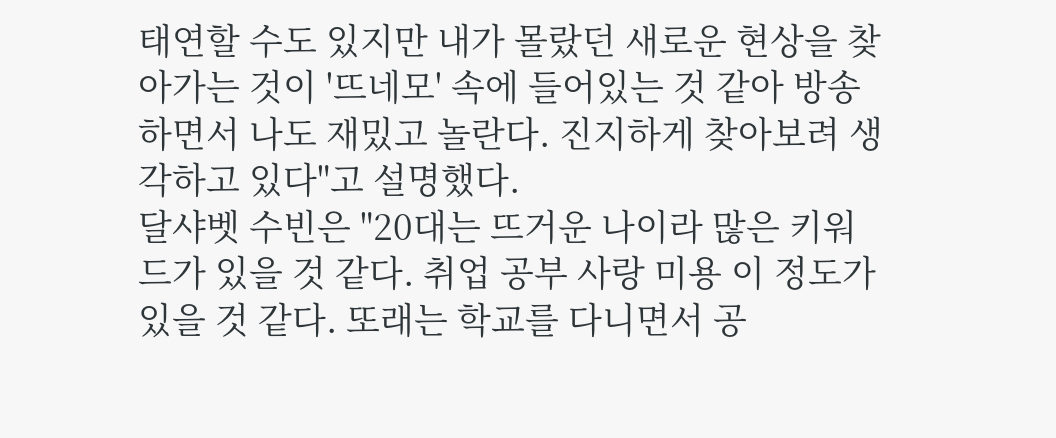태연할 수도 있지만 내가 몰랐던 새로운 현상을 찾아가는 것이 '뜨네모' 속에 들어있는 것 같아 방송하면서 나도 재밌고 놀란다. 진지하게 찾아보려 생각하고 있다"고 설명했다.
달샤벳 수빈은 "20대는 뜨거운 나이라 많은 키워드가 있을 것 같다. 취업 공부 사랑 미용 이 정도가 있을 것 같다. 또래는 학교를 다니면서 공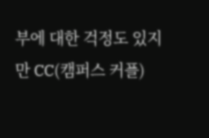부에 대한 걱정도 있지만 CC(캠퍼스 커플)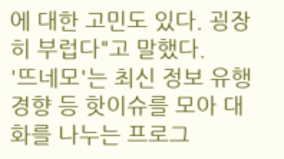에 대한 고민도 있다. 굉장히 부럽다"고 말했다.
'뜨네모'는 최신 정보 유행 경향 등 핫이슈를 모아 대화를 나누는 프로그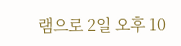램으로 2일 오후 10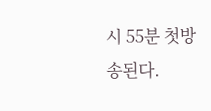시 55분 첫방송된다.